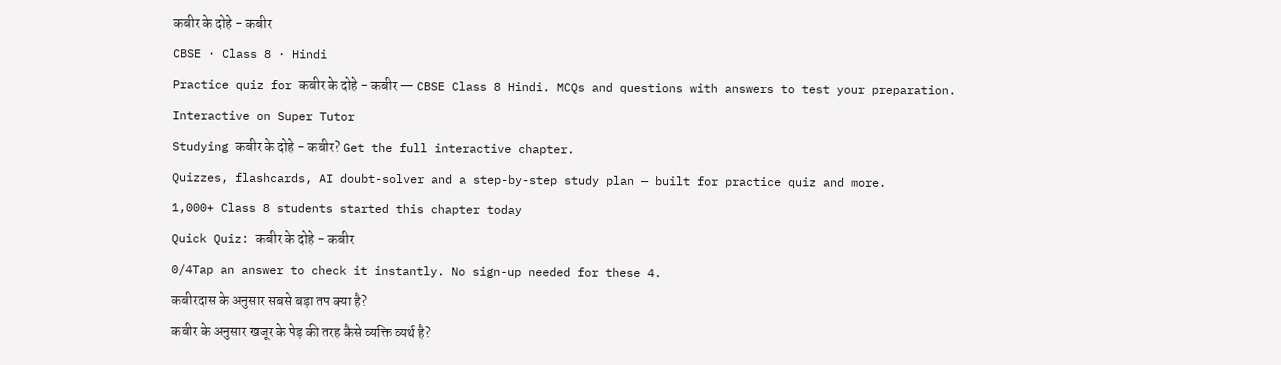कबीर के दोहे - कबीर
CBSE · Class 8 · Hindi
Practice quiz for कबीर के दोहे - कबीर — CBSE Class 8 Hindi. MCQs and questions with answers to test your preparation.
Interactive on Super Tutor
Studying कबीर के दोहे - कबीर? Get the full interactive chapter.
Quizzes, flashcards, AI doubt-solver and a step-by-step study plan — built for practice quiz and more.
1,000+ Class 8 students started this chapter today
Quick Quiz: कबीर के दोहे - कबीर
0/4Tap an answer to check it instantly. No sign-up needed for these 4.
कबीरदास के अनुसार सबसे बड़ा तप क्या है?
कबीर के अनुसार खजूर के पेड़ की तरह कैसे व्यक्ति व्यर्थ है?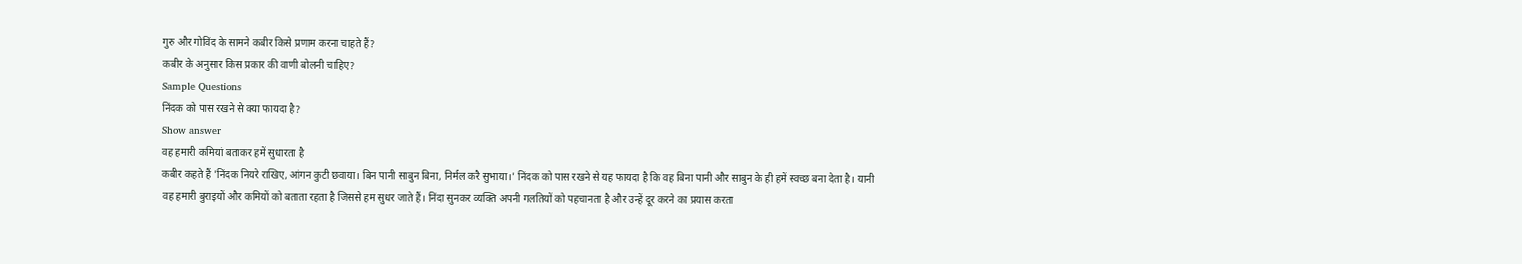गुरु और गोविंद के सामने कबीर किसे प्रणाम करना चाहते हैं?
कबीर के अनुसार किस प्रकार की वाणी बोलनी चाहिए?
Sample Questions
निंदक को पास रखने से क्या फायदा है?
Show answer
वह हमारी कमियां बताकर हमें सुधारता है
कबीर कहते हैं 'निंदक नियरे राखिए, आंगन कुटी छवाया। बिन पानी साबुन बिना, निर्मल करै सुभाया।' निंदक को पास रखने से यह फायदा है कि वह बिना पानी और साबुन के ही हमें स्वच्छ बना देता है। यानी वह हमारी बुराइयों और कमियों को बताता रहता है जिससे हम सुधर जाते हैं। निंदा सुनकर व्यक्ति अपनी गलतियों को पहचानता है और उन्हें दूर करने का प्रयास करता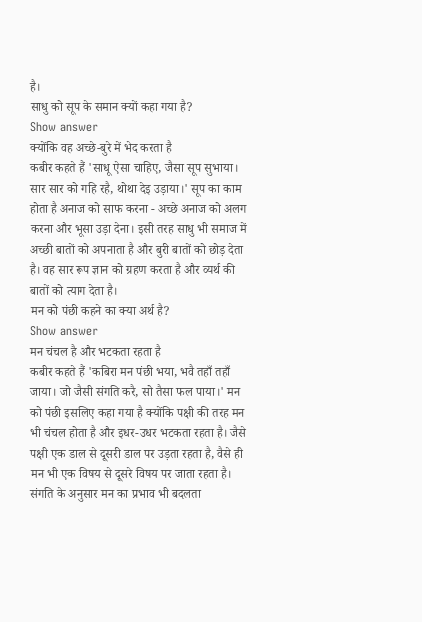है।
साधु को सूप के समान क्यों कहा गया है?
Show answer
क्योंकि वह अच्छे-बुरे में भेद करता है
कबीर कहते हैं 'साधू ऐसा चाहिए, जैसा सूप सुभाया। सार सार को गहि रहै, थोथा देइ उड़ाया।' सूप का काम होता है अनाज को साफ करना - अच्छे अनाज को अलग करना और भूसा उड़ा देना। इसी तरह साधु भी समाज में अच्छी बातों को अपनाता है और बुरी बातों को छोड़ देता है। वह सार रूप ज्ञान को ग्रहण करता है और व्यर्थ की बातों को त्याग देता है।
मन को पंछी कहने का क्या अर्थ है?
Show answer
मन चंचल है और भटकता रहता है
कबीर कहते हैं 'कबिरा मन पंछी भया, भवै तहाँ तहाँ जाया। जो जैसी संगति करै, सो तैसा फल पाया।' मन को पंछी इसलिए कहा गया है क्योंकि पक्षी की तरह मन भी चंचल होता है और इधर-उधर भटकता रहता है। जैसे पक्षी एक डाल से दूसरी डाल पर उड़ता रहता है, वैसे ही मन भी एक विषय से दूसरे विषय पर जाता रहता है। संगति के अनुसार मन का प्रभाव भी बदलता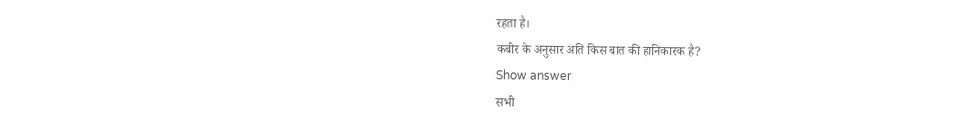रहता है।
कबीर के अनुसार अति किस बात की हानिकारक है?
Show answer
सभी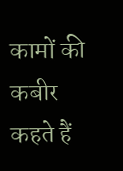कामों की
कबीर कहते हैं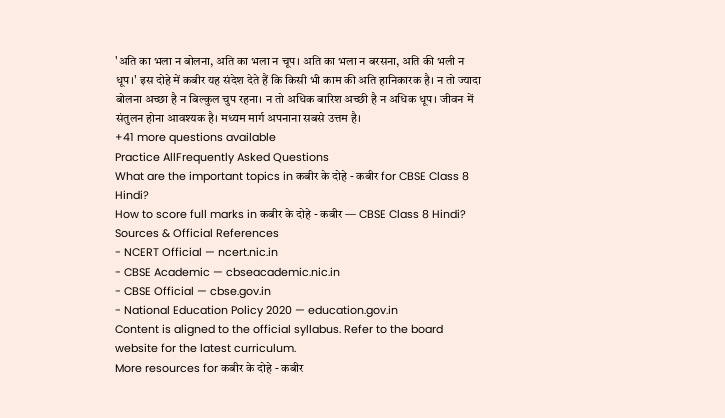'अति का भला न बोलना, अति का भला न चूप। अति का भला न बरसना, अति की भली न धूप।' इस दोहे में कबीर यह संदेश देते हैं कि किसी भी काम की अति हानिकारक है। न तो ज्यादा बोलना अच्छा है न बिल्कुल चुप रहना। न तो अधिक बारिश अच्छी है न अधिक धूप। जीवन में संतुलन होना आवश्यक है। मध्यम मार्ग अपनाना सबसे उत्तम है।
+41 more questions available
Practice AllFrequently Asked Questions
What are the important topics in कबीर के दोहे - कबीर for CBSE Class 8 Hindi?
How to score full marks in कबीर के दोहे - कबीर — CBSE Class 8 Hindi?
Sources & Official References
- NCERT Official — ncert.nic.in
- CBSE Academic — cbseacademic.nic.in
- CBSE Official — cbse.gov.in
- National Education Policy 2020 — education.gov.in
Content is aligned to the official syllabus. Refer to the board website for the latest curriculum.
More resources for कबीर के दोहे - कबीर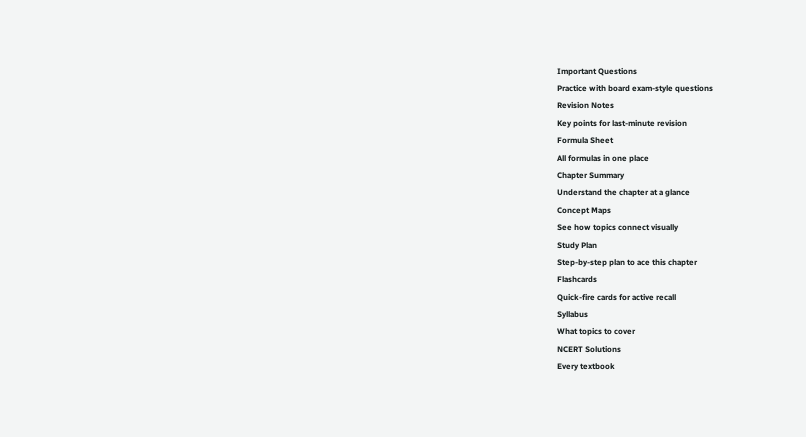Important Questions
Practice with board exam-style questions
Revision Notes
Key points for last-minute revision
Formula Sheet
All formulas in one place
Chapter Summary
Understand the chapter at a glance
Concept Maps
See how topics connect visually
Study Plan
Step-by-step plan to ace this chapter
Flashcards
Quick-fire cards for active recall
Syllabus
What topics to cover
NCERT Solutions
Every textbook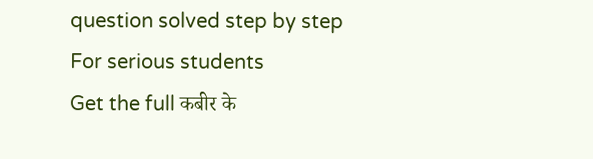question solved step by step
For serious students
Get the full कबीर के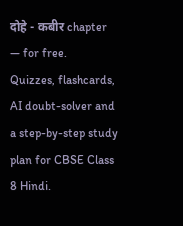दोहे - कबीर chapter — for free.
Quizzes, flashcards, AI doubt-solver and a step-by-step study plan for CBSE Class 8 Hindi.